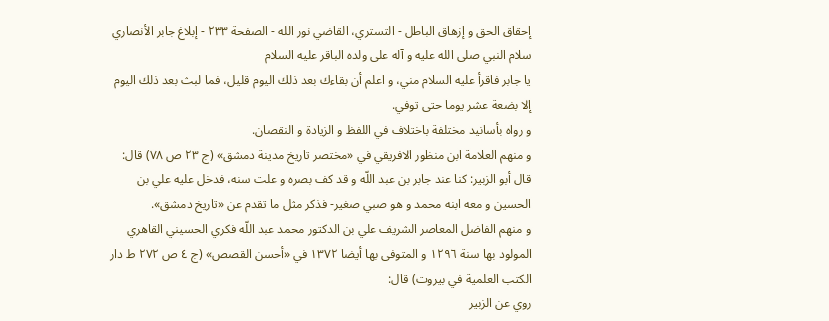إحقاق الحق و إزهاق الباطل - التستري، القاضي نور الله - الصفحة ٢٣٣ - إبلاغ جابر الأنصاري سلام النبي صلى الله عليه و آله على ولده الباقر عليه السلام
يا جابر فاقرأ عليه السلام مني، و اعلم أن بقاءك بعد ذلك اليوم قليل، فما لبث بعد ذلك اليوم إلا بضعة عشر يوما حتى توفي.
و رواه بأسانيد مختلفة باختلاف في اللفظ و الزيادة و النقصان.
و منهم العلامة ابن منظور الافريقي في «مختصر تاريخ مدينة دمشق» (ج ٢٣ ص ٧٨) قال:
قال أبو الزبير: كنا عند جابر بن عبد اللّه و قد كف بصره و علت سنه، فدخل عليه علي بن الحسين و معه ابنه محمد و هو صبي صغير- فذكر مثل ما تقدم عن «تاريخ دمشق».
و منهم الفاضل المعاصر الشريف علي بن الدكتور محمد عبد اللّه فكري الحسيني القاهري المولود بها سنة ١٢٩٦ و المتوفى بها أيضا ١٣٧٢ في «أحسن القصص» (ج ٤ ص ٢٧٢ ط دار الكتب العلمية في بيروت) قال:
روي عن الزبير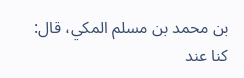بن محمد بن مسلم المكي، قال: كنا عند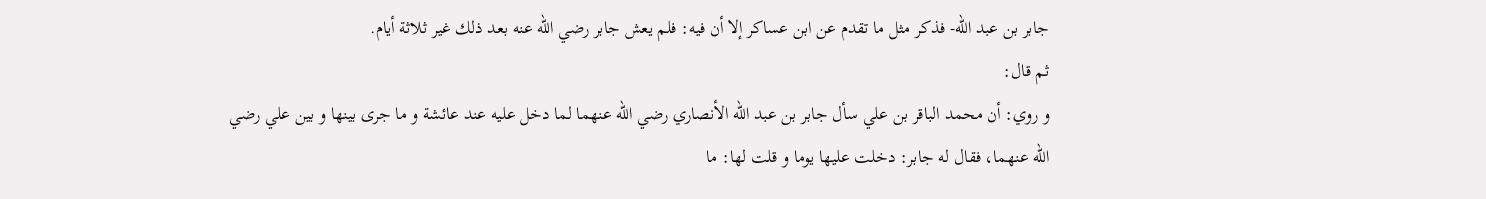جابر بن عبد اللّه- فذكر مثل ما تقدم عن ابن عساكر إلا أن فيه: فلم يعش جابر رضي اللّه عنه بعد ذلك غير ثلاثة أيام.
ثم قال:
و روي: أن محمد الباقر بن علي سأل جابر بن عبد اللّه الأنصاري رضي اللّه عنهما لما دخل عليه عند عائشة و ما جرى بينها و بين علي رضي اللّه عنهما، فقال له جابر: دخلت عليها يوما و قلت لها: ما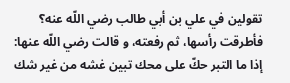تقولين في علي بن أبي طالب رضي اللّه عنه؟
فأطرقت رأسها، ثم رفعته، و قالت رضي اللّه عنها:
إذا ما التبر حكّ على محك تبين غشه من غير شك